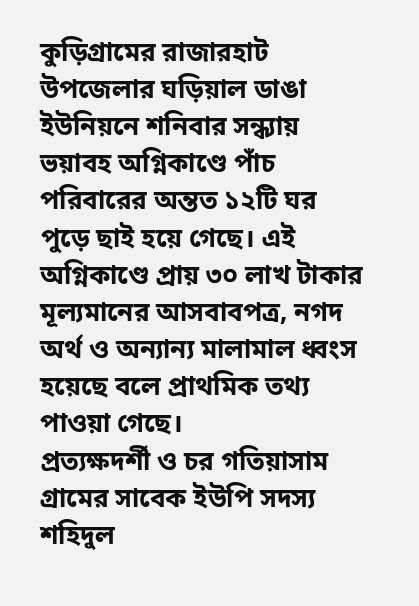কুড়িগ্রামের রাজারহাট উপজেলার ঘড়িয়াল ডাঙা ইউনিয়নে শনিবার সন্ধ্যায় ভয়াবহ অগ্নিকাণ্ডে পাঁচ পরিবারের অন্তত ১২টি ঘর পুড়ে ছাই হয়ে গেছে। এই অগ্নিকাণ্ডে প্রায় ৩০ লাখ টাকার মূল্যমানের আসবাবপত্র, নগদ অর্থ ও অন্যান্য মালামাল ধ্বংস হয়েছে বলে প্রাথমিক তথ্য পাওয়া গেছে।
প্রত্যক্ষদর্শী ও চর গতিয়াসাম গ্রামের সাবেক ইউপি সদস্য শহিদুল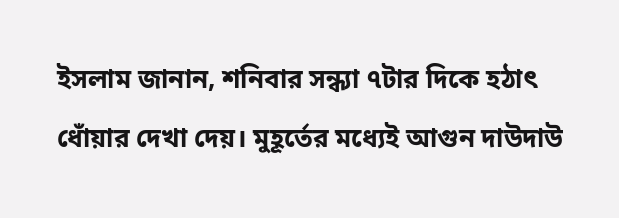ইসলাম জানান, শনিবার সন্ধ্যা ৭টার দিকে হঠাৎ ধোঁয়ার দেখা দেয়। মুহূর্তের মধ্যেই আগুন দাউদাউ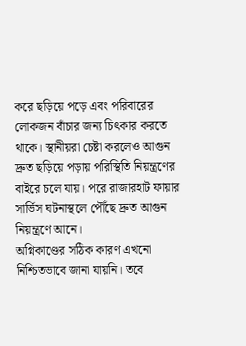করে ছড়িয়ে পড়ে এবং পরিবারের লোকজন বাঁচার জন্য চিৎকার করতে থাকে। স্থানীয়রা চেষ্টা করলেও আগুন দ্রুত ছড়িয়ে পড়ায় পরিস্থিতি নিয়ন্ত্রণের বাইরে চলে যায়। পরে রাজারহাট ফায়ার সার্ভিস ঘটনাস্থলে পৌঁছে দ্রুত আগুন নিয়ন্ত্রণে আনে।
অগ্নিকাণ্ডের সঠিক কারণ এখনো নিশ্চিতভাবে জানা যায়নি। তবে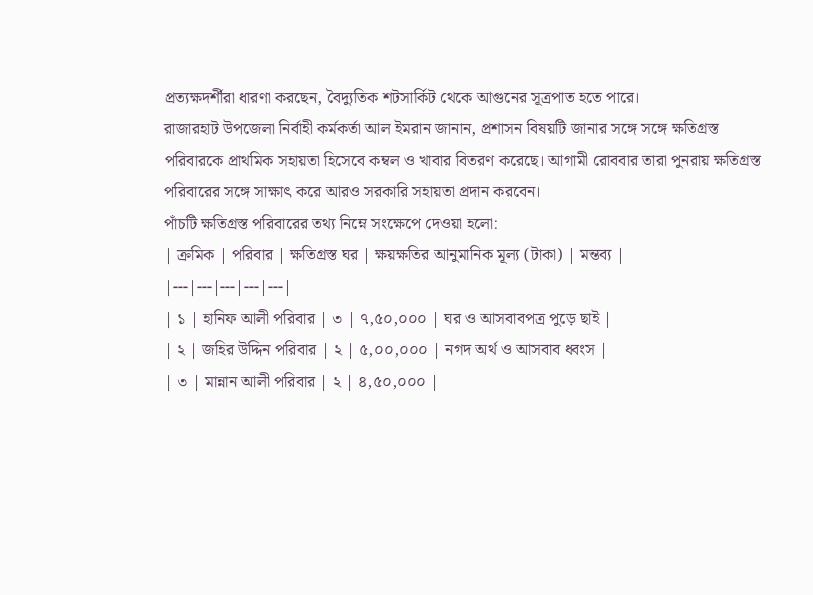প্রত্যক্ষদর্শীরা ধারণা করছেন, বৈদ্যুতিক শটসার্কিট থেকে আগুনের সূত্রপাত হতে পারে।
রাজারহাট উপজেলা নির্বাহী কর্মকর্তা আল ইমরান জানান, প্রশাসন বিষয়টি জানার সঙ্গে সঙ্গে ক্ষতিগ্রস্ত পরিবারকে প্রাথমিক সহায়তা হিসেবে কম্বল ও খাবার বিতরণ করেছে। আগামী রোববার তারা পুনরায় ক্ষতিগ্রস্ত পরিবারের সঙ্গে সাক্ষাৎ করে আরও সরকারি সহায়তা প্রদান করবেন।
পাঁচটি ক্ষতিগ্রস্ত পরিবারের তথ্য নিম্নে সংক্ষেপে দেওয়া হলো:
| ক্রমিক | পরিবার | ক্ষতিগ্রস্ত ঘর | ক্ষয়ক্ষতির আনুমানিক মূল্য (টাকা) | মন্তব্য |
|---|---|---|---|---|
| ১ | হানিফ আলী পরিবার | ৩ | ৭,৫০,০০০ | ঘর ও আসবাবপত্র পুড়ে ছাই |
| ২ | জহির উদ্দিন পরিবার | ২ | ৫,০০,০০০ | নগদ অর্থ ও আসবাব ধ্বংস |
| ৩ | মান্নান আলী পরিবার | ২ | ৪,৫০,০০০ |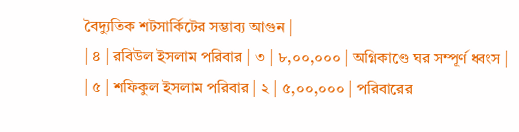বৈদ্যুতিক শটসার্কিটের সম্ভাব্য আগুন |
| ৪ | রবিউল ইসলাম পরিবার | ৩ | ৮,০০,০০০ | অগ্নিকাণ্ডে ঘর সম্পূর্ণ ধ্বংস |
| ৫ | শফিকুল ইসলাম পরিবার | ২ | ৫,০০,০০০ | পরিবারের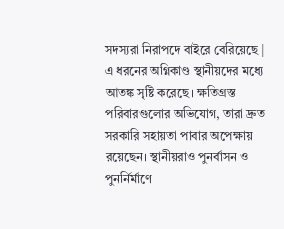সদস্যরা নিরাপদে বাইরে বেরিয়েছে |
এ ধরনের অগ্নিকাণ্ড স্থানীয়দের মধ্যে আতঙ্ক সৃষ্টি করেছে। ক্ষতিগ্রস্ত পরিবারগুলোর অভিযোগ, তারা দ্রুত সরকারি সহায়তা পাবার অপেক্ষায় রয়েছেন। স্থানীয়রাও পুনর্বাসন ও পুনর্নির্মাণে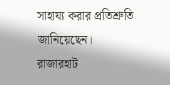সাহায্য করার প্রতিশ্রুতি জানিয়েছেন।
রাজারহাট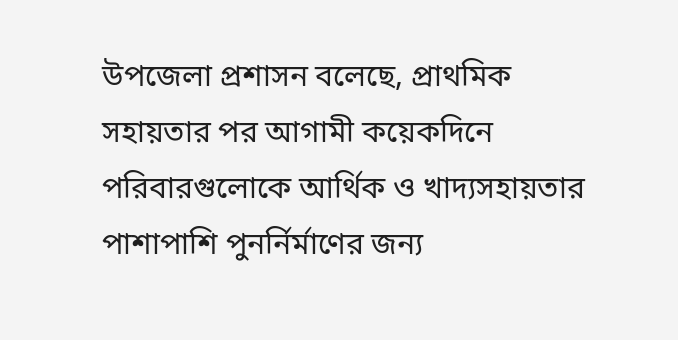উপজেলা প্রশাসন বলেছে, প্রাথমিক সহায়তার পর আগামী কয়েকদিনে পরিবারগুলোকে আর্থিক ও খাদ্যসহায়তার পাশাপাশি পুনর্নির্মাণের জন্য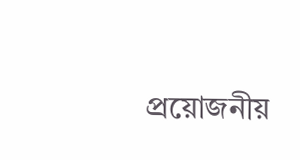প্রয়োজনীয়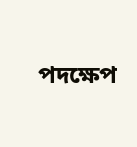পদক্ষেপ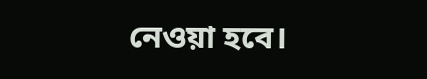নেওয়া হবে।